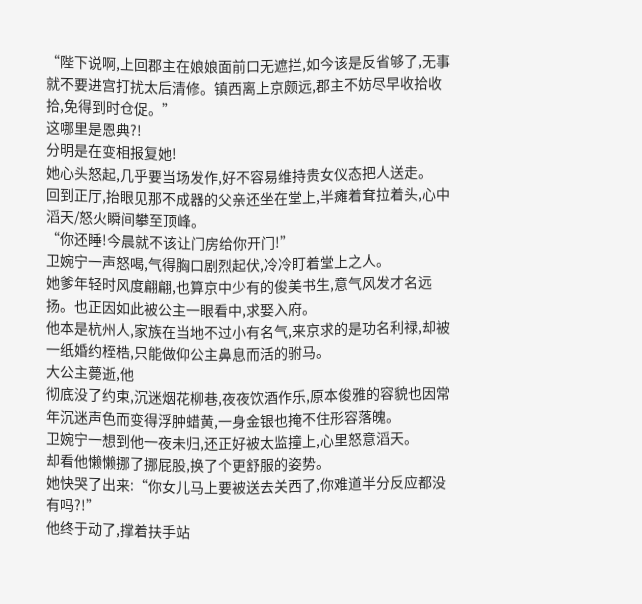“陛下说啊,上回郡主在娘娘面前口无遮拦,如今该是反省够了,无事就不要进宫打扰太后清修。镇西离上京颇远,郡主不妨尽早收拾收拾,免得到时仓促。”
这哪里是恩典?!
分明是在变相报复她!
她心头怒起,几乎要当场发作,好不容易维持贵女仪态把人送走。
回到正厅,抬眼见那不成器的父亲还坐在堂上,半瘫着耷拉着头,心中滔天/怒火瞬间攀至顶峰。
“你还睡!今晨就不该让门房给你开门!”
卫婉宁一声怒喝,气得胸口剧烈起伏,冷冷盯着堂上之人。
她爹年轻时风度翩翩,也算京中少有的俊美书生,意气风发才名远扬。也正因如此被公主一眼看中,求娶入府。
他本是杭州人,家族在当地不过小有名气,来京求的是功名利禄,却被一纸婚约桎梏,只能做仰公主鼻息而活的驸马。
大公主薨逝,他
彻底没了约束,沉迷烟花柳巷,夜夜饮酒作乐,原本俊雅的容貌也因常年沉迷声色而变得浮肿蜡黄,一身金银也掩不住形容落魄。
卫婉宁一想到他一夜未归,还正好被太监撞上,心里怒意滔天。
却看他懒懒挪了挪屁股,换了个更舒服的姿势。
她快哭了出来:“你女儿马上要被送去关西了,你难道半分反应都没有吗?!”
他终于动了,撑着扶手站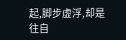起,脚步虚浮,却是往自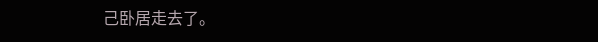己卧居走去了。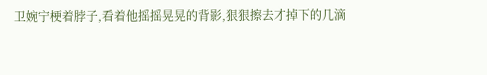卫婉宁梗着脖子,看着他摇摇晃晃的背影,狠狠擦去才掉下的几滴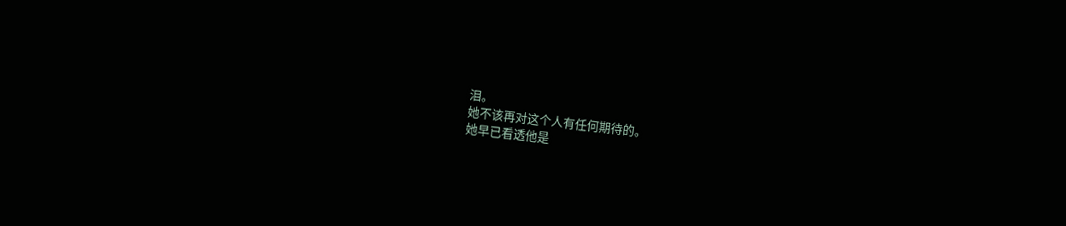泪。
她不该再对这个人有任何期待的。
她早已看透他是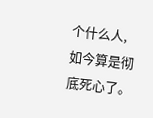个什么人,如今算是彻底死心了。